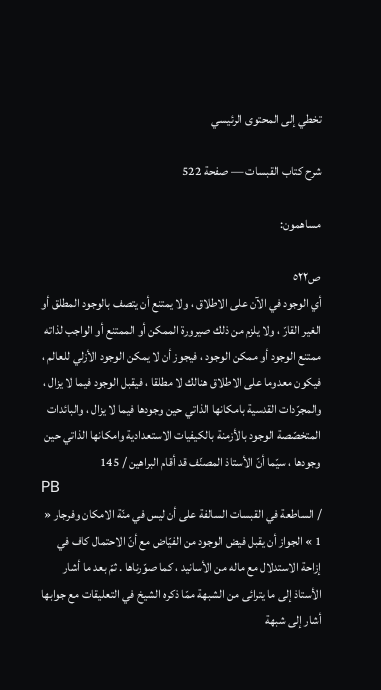تخطي إلى المحتوى الرئيسي

شرح كتاب القبسات — صفحة 522

مساهمون:

ص٥٢٢
أي الوجود في الآن على الاطلاق ، ولا يمتنع أن يتصف بالوجود المطلق أو الغير القارّ ، ولا يلزم من ذلك صيرورة الممكن أو الممتنع أو الواجب لذاته ممتنع الوجود أو ممكن الوجود ، فيجوز أن لا يمكن الوجود الأزلي للعالم ، فيكون معدوما على الاطلاق هنالك لا مطلقا ، فيقبل الوجود فيما لا يزال ، والمجرّدات القدسية بامكانها الذاتي حين وجودها فيما لا يزال ، والبائدات المتخصّصة الوجود بالأزمنة بالكيفيات الاستعدادية وامكانها الذاتي حين وجودها ، سيّما أنّ الأستاذ المصنّف قد أقام البراهين / 145
PB
/ الساطعة في القبسات السالفة على أن ليس في منّة الامكان وفرجار « 1 » الجواز أن يقبل فيض الوجود من الفيّاض مع أنّ الاحتمال كاف في إزاحة الاستدلال مع ماله من الأسانيد ، كما صوّرناها . ثمّ بعد ما أشار الأستاذ إلى ما يترائى من الشبهة ممّا ذكره الشيخ في التعليقات مع جوابها أشار إلى شبهة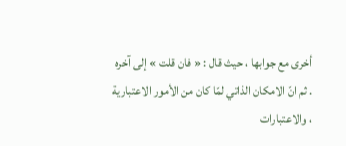أخرى مع جوابها ، حيث قال : « فان قلت » إلى آخره . ثم انّ الامكان الذاتي لمّا كان من الأمور الاعتبارية ، والاعتبارات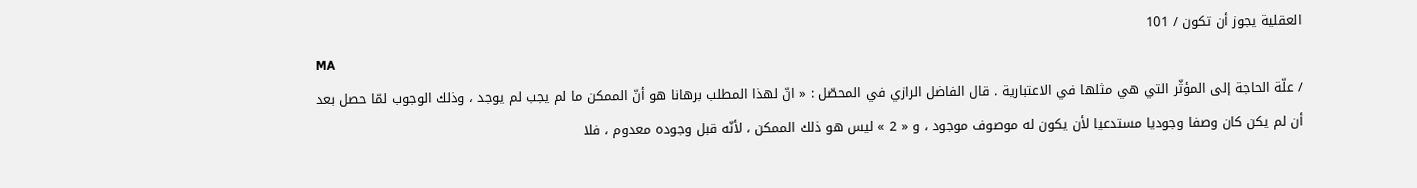العقلية يجوز أن تكون / 101
MA
/ علّة الحاجة إلى المؤثّر التي هي مثلها في الاعتبارية . قال الفاضل الرازي في المحصّل : « انّ لهذا المطلب برهانا هو أنّ الممكن ما لم يجب لم يوجد ، وذلك الوجوب لمّا حصل بعد أن لم يكن كان وصفا وجوديا مستدعيا لأن يكون له موصوف موجود ، و « 2 » ليس هو ذلك الممكن ، لأنّه قبل وجوده معدوم ، فلا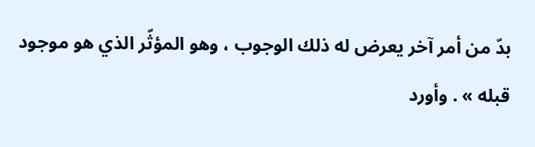بدّ من أمر آخر يعرض له ذلك الوجوب ، وهو المؤثّر الذي هو موجود قبله » . وأورد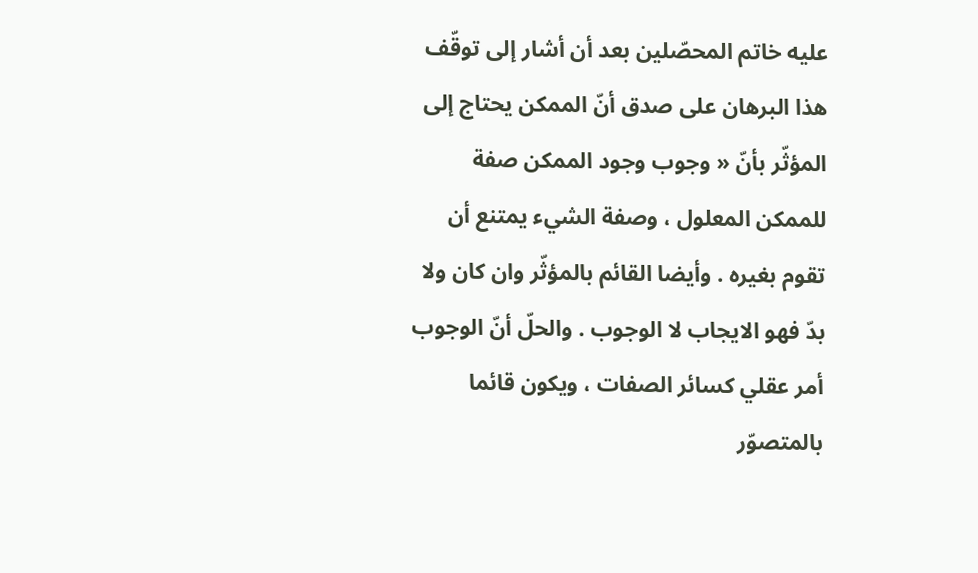عليه خاتم المحصّلين بعد أن أشار إلى توقّف هذا البرهان على صدق أنّ الممكن يحتاج إلى المؤثّر بأنّ « وجوب وجود الممكن صفة للممكن المعلول ، وصفة الشيء يمتنع أن تقوم بغيره . وأيضا القائم بالمؤثّر وان كان ولا بدّ فهو الايجاب لا الوجوب . والحلّ أنّ الوجوب أمر عقلي كسائر الصفات ، ويكون قائما بالمتصوّر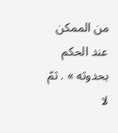من الممكن عند الحكم بحدوثه » . ثمّ لا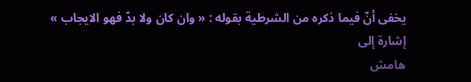يخفى أنّ فيما ذكره من الشرطية بقوله : « وان كان ولا بدّ فهو الايجاب » إشارة إلى
هامش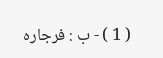( 1 ) - ب : فرجاره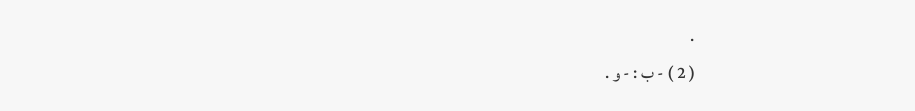.
( 2 ) - ب : - و .